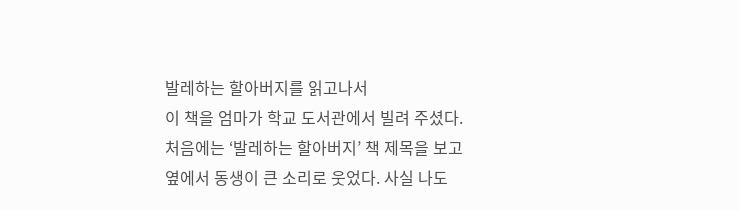발레하는 할아버지를 읽고나서
이 책을 엄마가 학교 도서관에서 빌려 주셨다. 처음에는 ‘발레하는 할아버지’ 책 제목을 보고 옆에서 동생이 큰 소리로 웃었다. 사실 나도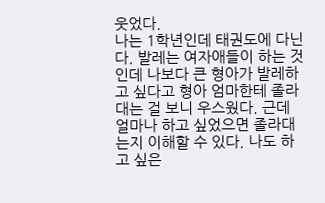웃었다.
나는 1학년인데 태권도에 다닌다. 발레는 여자애들이 하는 것인데 나보다 큰 형아가 발레하고 싶다고 형아 엄마한테 졸라대는 걸 보니 우스웠다. 근데 얼마나 하고 싶었으면 졸라대는지 이해할 수 있다. 나도 하고 싶은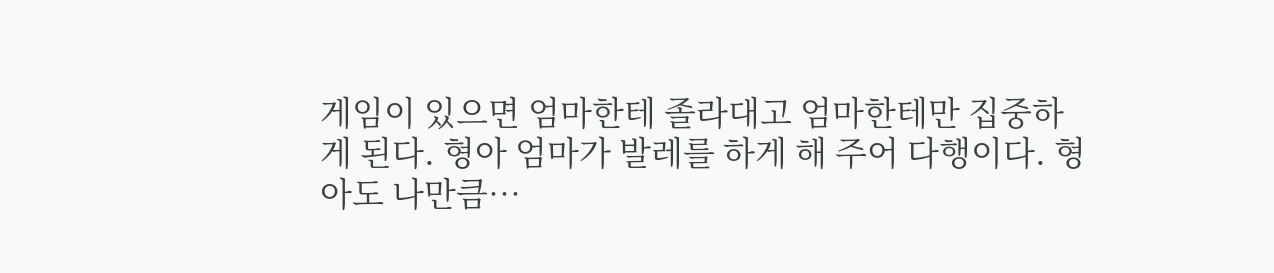게임이 있으면 엄마한테 졸라대고 엄마한테만 집중하게 된다. 형아 엄마가 발레를 하게 해 주어 다행이다. 형아도 나만큼…